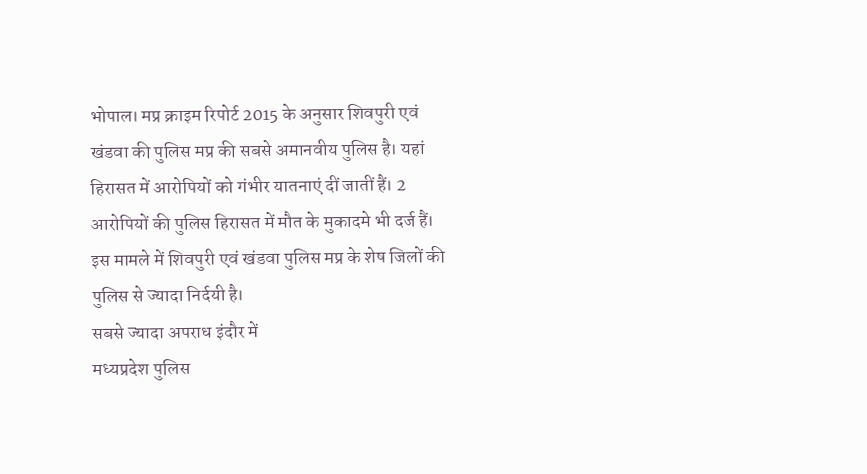भोपाल। मप्र क्राइम रिपोर्ट 2015 के अनुसार शिवपुरी एवं खंडवा की पुलिस मप्र की सबसे अमानवीय पुलिस है। यहां हिरासत में आरोपियों को गंभीर यातनाएं दीं जातीं हैं। 2 आरोपियों की पुलिस हिरासत में मौत के मुकादमे भी दर्ज हैं। इस मामले में शिवपुरी एवं खंडवा पुलिस मप्र के शेष जिलों की पुलिस से ज्यादा निर्दयी है।
सबसे ज्यादा अपराध इंदौर में
मध्यप्रदेश पुलिस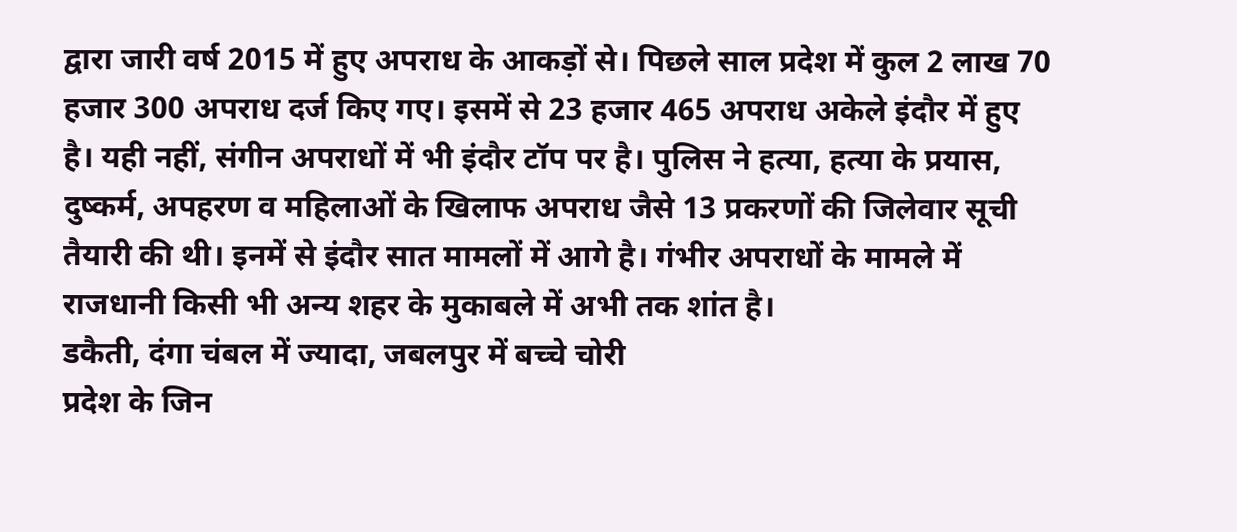द्वारा जारी वर्ष 2015 में हुए अपराध के आकड़ों से। पिछले साल प्रदेश में कुल 2 लाख 70 हजार 300 अपराध दर्ज किए गए। इसमें से 23 हजार 465 अपराध अकेले इंदौर में हुए है। यही नहीं, संगीन अपराधों में भी इंदौर टॉप पर है। पुलिस ने हत्या, हत्या के प्रयास, दुष्कर्म, अपहरण व महिलाओं के खिलाफ अपराध जैसे 13 प्रकरणों की जिलेवार सूची तैयारी की थी। इनमें से इंदौर सात मामलों में आगे है। गंभीर अपराधों के मामले में राजधानी किसी भी अन्य शहर के मुकाबले में अभी तक शांत है।
डकैती, दंगा चंबल में ज्यादा, जबलपुर में बच्चे चोरी
प्रदेश के जिन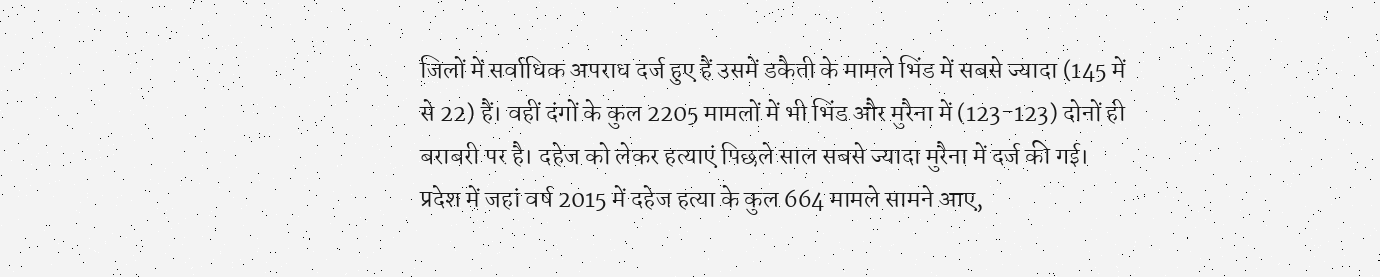जिलों में सर्वाधिक अपराध दर्ज हुए हैं उसमें डकैती के मामले भिंड में सबसे ज्यादा (145 में से 22) हैं। वहीं दंगों के कुल 2205 मामलों में भी भिंड और मुरैना में (123-123) दोनों ही बराबरी पर है। दहेज को लेकर हत्याएं पिछले साल सबसे ज्यादा मुरैना में दर्ज की गई। प्रदेश में जहां वर्ष 2015 में दहेज हत्या के कुल 664 मामले सामने आए,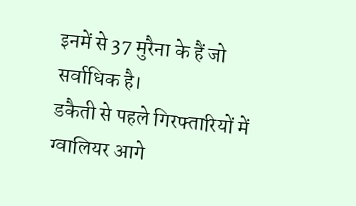इनमें से 37 मुरैना के हैं जो सर्वाधिक है।
डकैती से पहले गिरफ्तारियों में ग्वालियर आगे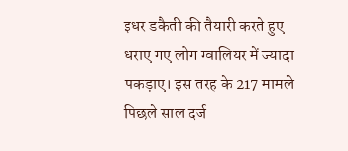इधर डकैती की तैयारी करते हुए धराए गए लोग ग्वालियर में ज्यादा पकड़ाए। इस तरह के 217 मामले पिछले साल दर्ज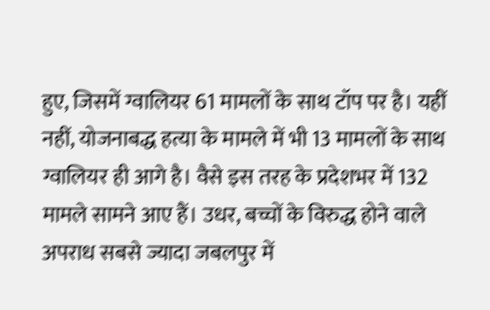हुए, जिसमें ग्वालियर 61 मामलों के साथ टॉप पर है। यहीं नहीं, योजनाबद्ध हत्या के मामले में भी 13 मामलों के साथ ग्वालियर ही आगे है। वैसे इस तरह के प्रदेशभर में 132 मामले सामने आए हैं। उधर, बच्चों के विरुद्ध होने वाले अपराध सबसे ज्यादा जबलपुर में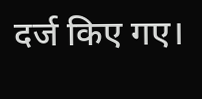दर्ज किए गए।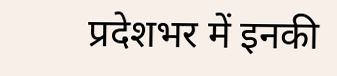प्रदेशभर में इनकी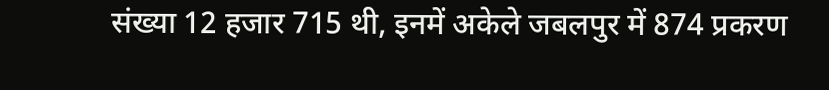संख्या 12 हजार 715 थी, इनमें अकेले जबलपुर में 874 प्रकरण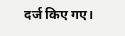दर्ज किए गए।